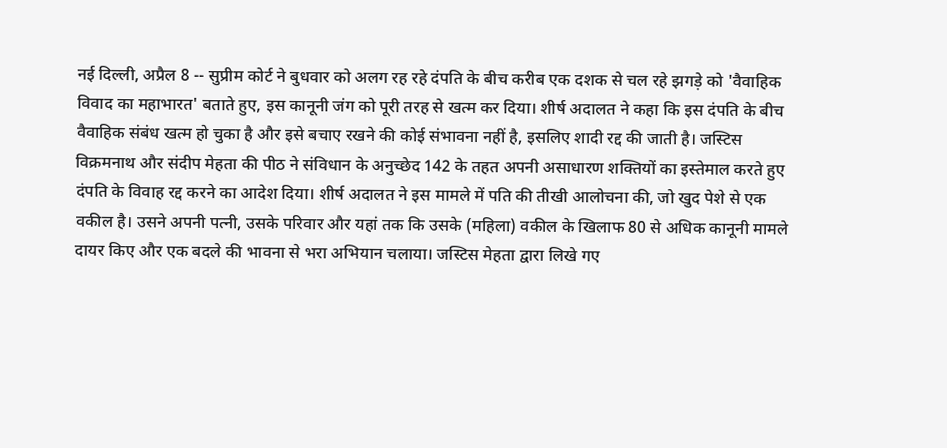नई दिल्ली, अप्रैल 8 -- सुप्रीम कोर्ट ने बुधवार को अलग रह रहे दंपति के बीच करीब एक दशक से चल रहे झगड़े को 'वैवाहिक विवाद का महाभारत' बताते हुए, इस कानूनी जंग को पूरी तरह से खत्म कर दिया। शीर्ष अदालत ने कहा कि इस दंपति के बीच वैवाहिक संबंध खत्म हो चुका है और इसे बचाए रखने की कोई संभावना नहीं है, इसलिए शादी रद्द की जाती है। जस्टिस विक्रमनाथ और संदीप मेहता की पीठ ने संविधान के अनुच्छेद 142 के तहत अपनी असाधारण शक्तियों का इस्तेमाल करते हुए दंपति के विवाह रद्द करने का आदेश दिया। शीर्ष अदालत ने इस मामले में पति की तीखी आलोचना की, जो खुद पेशे से एक वकील है। उसने अपनी पत्नी, उसके परिवार और यहां तक कि उसके (महिला) वकील के खिलाफ 80 से अधिक कानूनी मामले दायर किए और एक बदले की भावना से भरा अभियान चलाया। जस्टिस मेहता द्वारा लिखे गए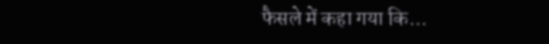फैसले में कहा गया कि...